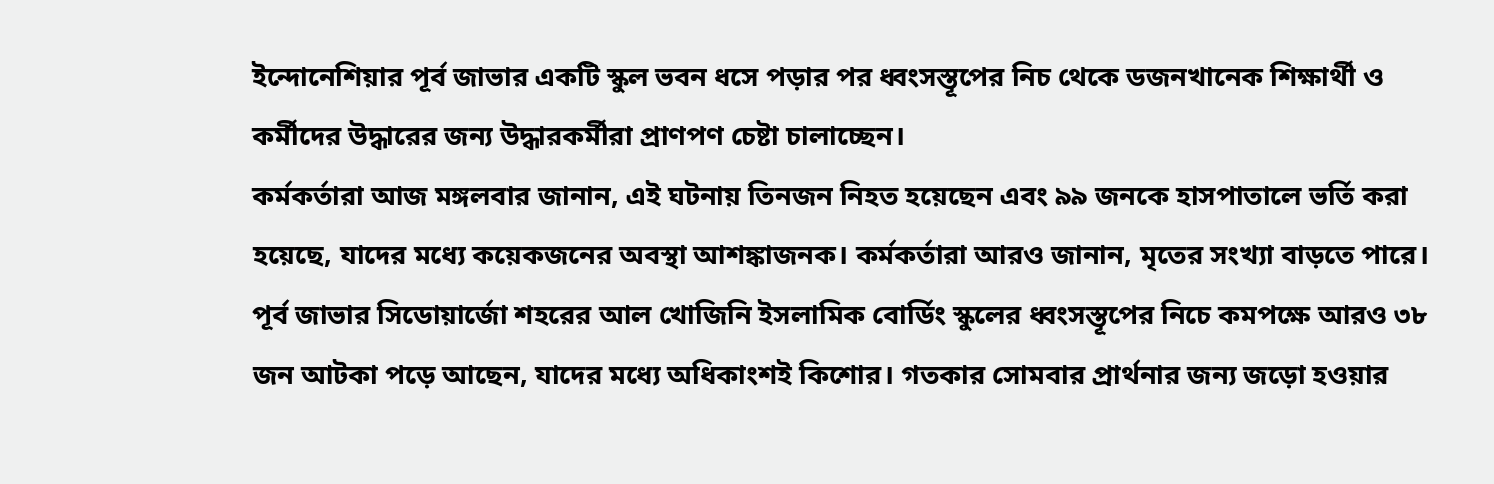ইন্দোনেশিয়ার পূর্ব জাভার একটি স্কুল ভবন ধসে পড়ার পর ধ্বংসস্তূপের নিচ থেকে ডজনখানেক শিক্ষার্থী ও কর্মীদের উদ্ধারের জন্য উদ্ধারকর্মীরা প্রাণপণ চেষ্টা চালাচ্ছেন।
কর্মকর্তারা আজ মঙ্গলবার জানান, এই ঘটনায় তিনজন নিহত হয়েছেন এবং ৯৯ জনকে হাসপাতালে ভর্তি করা হয়েছে, যাদের মধ্যে কয়েকজনের অবস্থা আশঙ্কাজনক। কর্মকর্তারা আরও জানান, মৃতের সংখ্যা বাড়তে পারে।
পূর্ব জাভার সিডোয়ার্জো শহরের আল খোজিনি ইসলামিক বোর্ডিং স্কুলের ধ্বংসস্তূপের নিচে কমপক্ষে আরও ৩৮ জন আটকা পড়ে আছেন, যাদের মধ্যে অধিকাংশই কিশোর। গতকার সোমবার প্রার্থনার জন্য জড়ো হওয়ার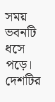সময় ভবনটি ধসে পড়ে।
দেশটির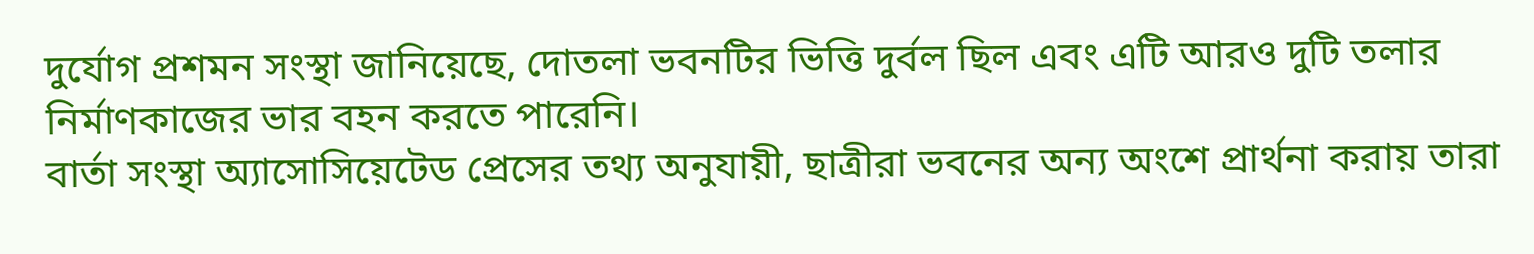দুর্যোগ প্রশমন সংস্থা জানিয়েছে, দোতলা ভবনটির ভিত্তি দুর্বল ছিল এবং এটি আরও দুটি তলার নির্মাণকাজের ভার বহন করতে পারেনি।
বার্তা সংস্থা অ্যাসোসিয়েটেড প্রেসের তথ্য অনুযায়ী, ছাত্রীরা ভবনের অন্য অংশে প্রার্থনা করায় তারা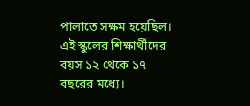পালাতে সক্ষম হয়েছিল। এই স্কুলের শিক্ষার্থীদের বয়স ১২ থেকে ১৭ বছরের মধ্যে।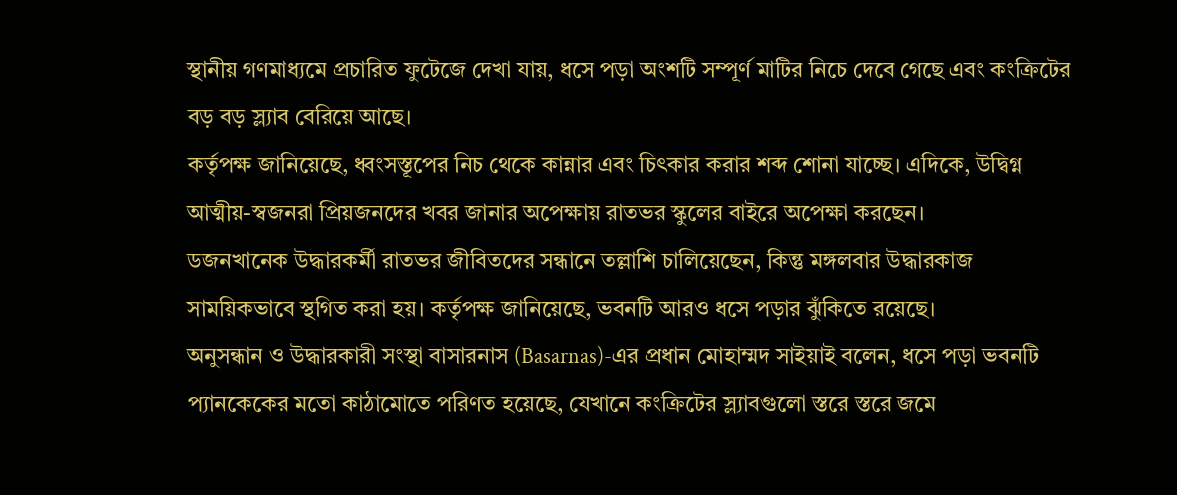স্থানীয় গণমাধ্যমে প্রচারিত ফুটেজে দেখা যায়, ধসে পড়া অংশটি সম্পূর্ণ মাটির নিচে দেবে গেছে এবং কংক্রিটের বড় বড় স্ল্যাব বেরিয়ে আছে।
কর্তৃপক্ষ জানিয়েছে, ধ্বংসস্তূপের নিচ থেকে কান্নার এবং চিৎকার করার শব্দ শোনা যাচ্ছে। এদিকে, উদ্বিগ্ন আত্মীয়-স্বজনরা প্রিয়জনদের খবর জানার অপেক্ষায় রাতভর স্কুলের বাইরে অপেক্ষা করছেন।
ডজনখানেক উদ্ধারকর্মী রাতভর জীবিতদের সন্ধানে তল্লাশি চালিয়েছেন, কিন্তু মঙ্গলবার উদ্ধারকাজ সাময়িকভাবে স্থগিত করা হয়। কর্তৃপক্ষ জানিয়েছে, ভবনটি আরও ধসে পড়ার ঝুঁকিতে রয়েছে।
অনুসন্ধান ও উদ্ধারকারী সংস্থা বাসারনাস (Basarnas)-এর প্রধান মোহাম্মদ সাইয়াই বলেন, ধসে পড়া ভবনটি প্যানকেকের মতো কাঠামোতে পরিণত হয়েছে, যেখানে কংক্রিটের স্ল্যাবগুলো স্তরে স্তরে জমে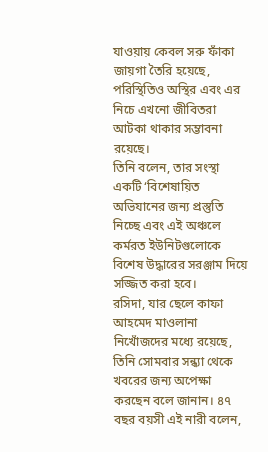যাওয়ায় কেবল সরু ফাঁকা জায়গা তৈরি হয়েছে, পরিস্থিতিও অস্থির এবং এর নিচে এখনো জীবিতরা আটকা থাকার সম্ভাবনা রয়েছে।
তিনি বলেন, তার সংস্থা একটি ‘বিশেষায়িত অভিযানের জন্য প্রস্তুতি নিচ্ছে এবং এই অঞ্চলে কর্মরত ইউনিটগুলোকে বিশেষ উদ্ধারের সরঞ্জাম দিয়ে সজ্জিত করা হবে।
রসিদা, যার ছেলে কাফা আহমেদ মাওলানা নিখোঁজদের মধ্যে রয়েছে, তিনি সোমবার সন্ধ্যা থেকে খবরের জন্য অপেক্ষা করছেন বলে জানান। ৪৭ বছর বয়সী এই নারী বলেন,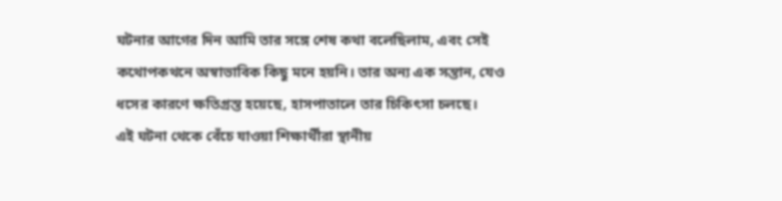ঘটনার আগের দিন আমি তার সঙ্গে শেষ কথা বলেছিলাম, এবং সেই কথোপকথনে অস্বাভাবিক কিছু মনে হয়নি। তার অন্য এক সন্তান, যেও ধসের কারণে ক্ষতিগ্রস্ত হয়েছে, হাসপাতালে তার চিকিৎসা চলছে।
এই ঘটনা থেকে বেঁচে যাওয়া শিক্ষার্থীরা স্থানীয়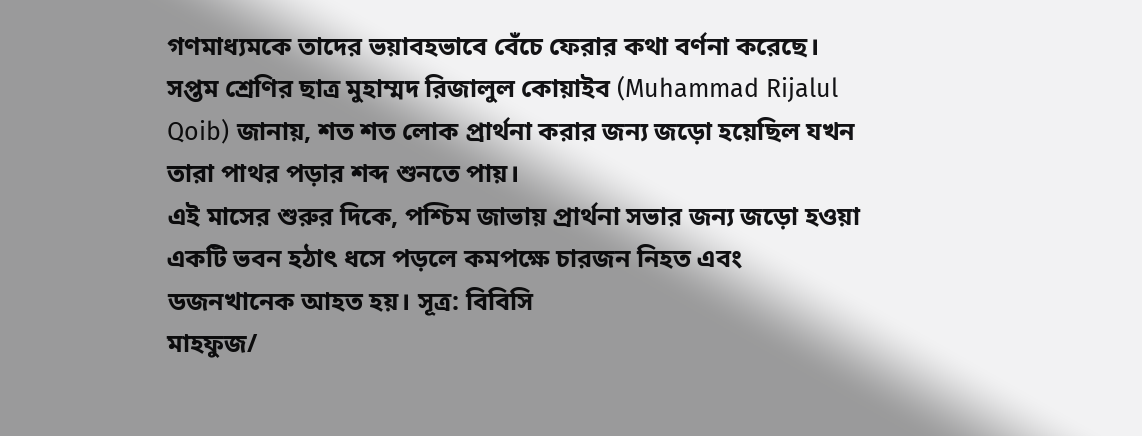গণমাধ্যমকে তাদের ভয়াবহভাবে বেঁচে ফেরার কথা বর্ণনা করেছে।
সপ্তম শ্রেণির ছাত্র মুহাম্মদ রিজালুল কোয়াইব (Muhammad Rijalul Qoib) জানায়, শত শত লোক প্রার্থনা করার জন্য জড়ো হয়েছিল যখন তারা পাথর পড়ার শব্দ শুনতে পায়।
এই মাসের শুরুর দিকে, পশ্চিম জাভায় প্রার্থনা সভার জন্য জড়ো হওয়া একটি ভবন হঠাৎ ধসে পড়লে কমপক্ষে চারজন নিহত এবং ডজনখানেক আহত হয়। সূত্র: বিবিসি
মাহফুজ/